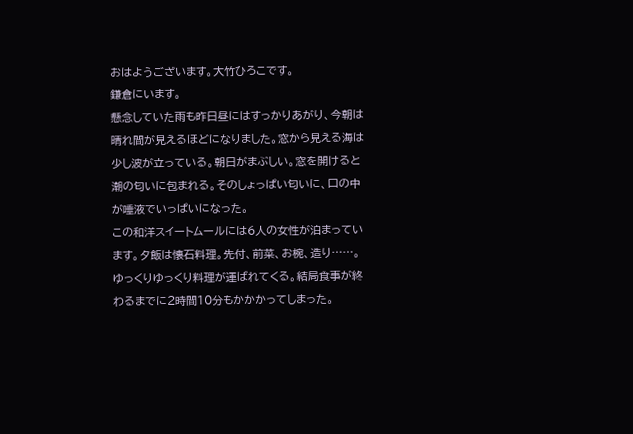おはようございます。大竹ひろこです。
鎌倉にいます。
懸念していた雨も昨日昼にはすっかりあがり、今朝は晴れ間が見えるほどになりました。窓から見える海は少し波が立っている。朝日がまぶしい。窓を開けると潮の匂いに包まれる。そのしょっぱい匂いに、口の中が唾液でいっぱいになった。
この和洋スイートムールには6人の女性が泊まっています。夕飯は懐石料理。先付、前菜、お椀、造り……。ゆっくりゆっくり料理が運ばれてくる。結局食事が終わるまでに2時間10分もかかかってしまった。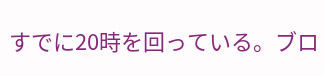すでに20時を回っている。ブロ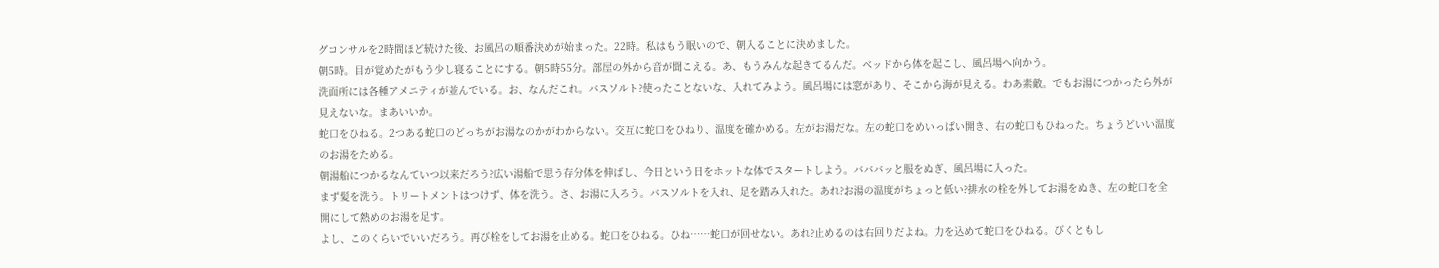グコンサルを2時間ほど続けた後、お風呂の順番決めが始まった。22時。私はもう眠いので、朝入ることに決めました。
朝5時。目が覚めたがもう少し寝ることにする。朝5時55分。部屋の外から音が聞こえる。あ、もうみんな起きてるんだ。ベッドから体を起こし、風呂場へ向かう。
洗面所には各種アメニティが並んでいる。お、なんだこれ。バスソルト?使ったことないな、入れてみよう。風呂場には窓があり、そこから海が見える。わあ素敵。でもお湯につかったら外が見えないな。まあいいか。
蛇口をひねる。2つある蛇口のどっちがお湯なのかがわからない。交互に蛇口をひねり、温度を確かめる。左がお湯だな。左の蛇口をめいっぱい開き、右の蛇口もひねった。ちょうどいい温度のお湯をためる。
朝湯船につかるなんていつ以来だろう?広い湯船で思う存分体を伸ばし、今日という日をホットな体でスタートしよう。バババッと服をぬぎ、風呂場に入った。
まず髪を洗う。トリートメントはつけず、体を洗う。さ、お湯に入ろう。バスソルトを入れ、足を踏み入れた。あれ?お湯の温度がちょっと低い?排水の栓を外してお湯をぬき、左の蛇口を全開にして熱めのお湯を足す。
よし、このくらいでいいだろう。再び栓をしてお湯を止める。蛇口をひねる。ひね……蛇口が回せない。あれ?止めるのは右回りだよね。力を込めて蛇口をひねる。びくともし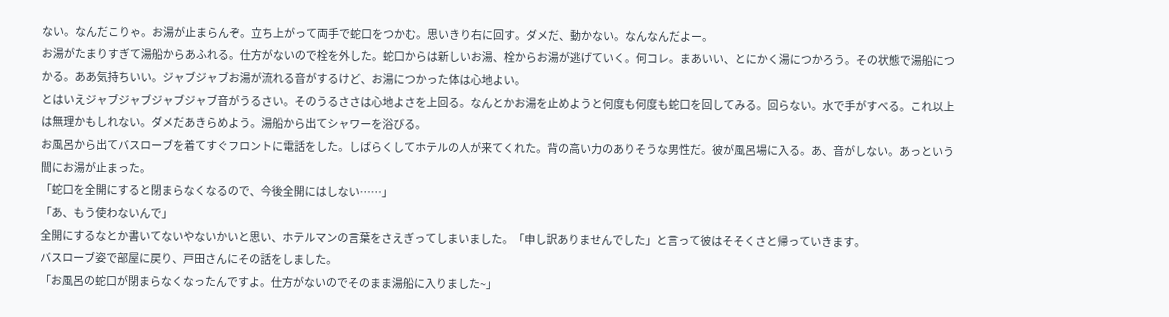ない。なんだこりゃ。お湯が止まらんぞ。立ち上がって両手で蛇口をつかむ。思いきり右に回す。ダメだ、動かない。なんなんだよー。
お湯がたまりすぎて湯船からあふれる。仕方がないので栓を外した。蛇口からは新しいお湯、栓からお湯が逃げていく。何コレ。まあいい、とにかく湯につかろう。その状態で湯船につかる。ああ気持ちいい。ジャブジャブお湯が流れる音がするけど、お湯につかった体は心地よい。
とはいえジャブジャブジャブジャブ音がうるさい。そのうるささは心地よさを上回る。なんとかお湯を止めようと何度も何度も蛇口を回してみる。回らない。水で手がすべる。これ以上は無理かもしれない。ダメだあきらめよう。湯船から出てシャワーを浴びる。
お風呂から出てバスローブを着てすぐフロントに電話をした。しばらくしてホテルの人が来てくれた。背の高い力のありそうな男性だ。彼が風呂場に入る。あ、音がしない。あっという間にお湯が止まった。
「蛇口を全開にすると閉まらなくなるので、今後全開にはしない……」
「あ、もう使わないんで」
全開にするなとか書いてないやないかいと思い、ホテルマンの言葉をさえぎってしまいました。「申し訳ありませんでした」と言って彼はそそくさと帰っていきます。
バスローブ姿で部屋に戻り、戸田さんにその話をしました。
「お風呂の蛇口が閉まらなくなったんですよ。仕方がないのでそのまま湯船に入りました~」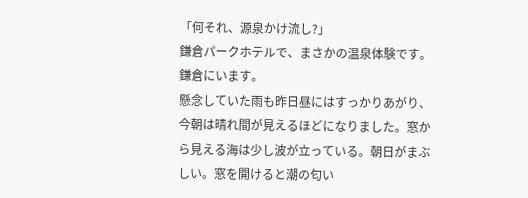「何それ、源泉かけ流し?」
鎌倉パークホテルで、まさかの温泉体験です。
鎌倉にいます。
懸念していた雨も昨日昼にはすっかりあがり、今朝は晴れ間が見えるほどになりました。窓から見える海は少し波が立っている。朝日がまぶしい。窓を開けると潮の匂い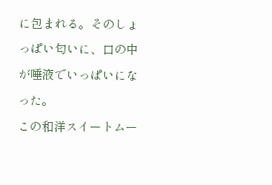に包まれる。そのしょっぱい匂いに、口の中が唾液でいっぱいになった。
この和洋スイートムー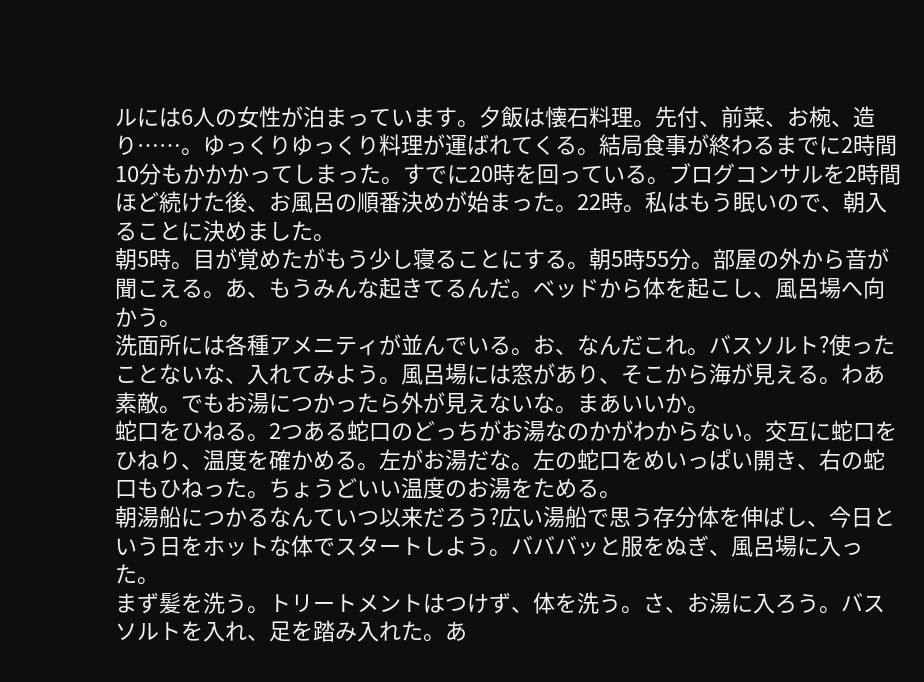ルには6人の女性が泊まっています。夕飯は懐石料理。先付、前菜、お椀、造り……。ゆっくりゆっくり料理が運ばれてくる。結局食事が終わるまでに2時間10分もかかかってしまった。すでに20時を回っている。ブログコンサルを2時間ほど続けた後、お風呂の順番決めが始まった。22時。私はもう眠いので、朝入ることに決めました。
朝5時。目が覚めたがもう少し寝ることにする。朝5時55分。部屋の外から音が聞こえる。あ、もうみんな起きてるんだ。ベッドから体を起こし、風呂場へ向かう。
洗面所には各種アメニティが並んでいる。お、なんだこれ。バスソルト?使ったことないな、入れてみよう。風呂場には窓があり、そこから海が見える。わあ素敵。でもお湯につかったら外が見えないな。まあいいか。
蛇口をひねる。2つある蛇口のどっちがお湯なのかがわからない。交互に蛇口をひねり、温度を確かめる。左がお湯だな。左の蛇口をめいっぱい開き、右の蛇口もひねった。ちょうどいい温度のお湯をためる。
朝湯船につかるなんていつ以来だろう?広い湯船で思う存分体を伸ばし、今日という日をホットな体でスタートしよう。バババッと服をぬぎ、風呂場に入った。
まず髪を洗う。トリートメントはつけず、体を洗う。さ、お湯に入ろう。バスソルトを入れ、足を踏み入れた。あ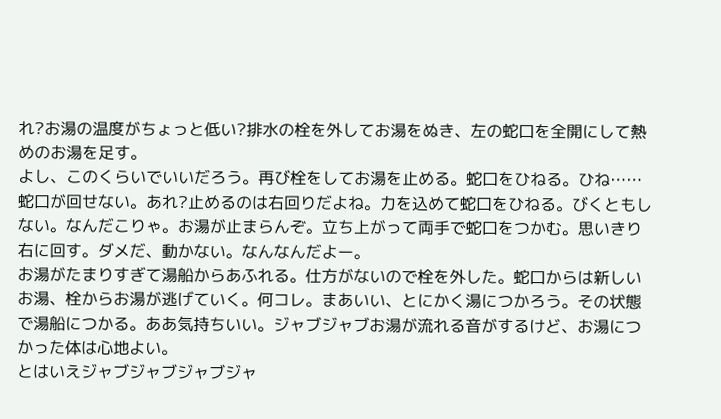れ?お湯の温度がちょっと低い?排水の栓を外してお湯をぬき、左の蛇口を全開にして熱めのお湯を足す。
よし、このくらいでいいだろう。再び栓をしてお湯を止める。蛇口をひねる。ひね……蛇口が回せない。あれ?止めるのは右回りだよね。力を込めて蛇口をひねる。びくともしない。なんだこりゃ。お湯が止まらんぞ。立ち上がって両手で蛇口をつかむ。思いきり右に回す。ダメだ、動かない。なんなんだよー。
お湯がたまりすぎて湯船からあふれる。仕方がないので栓を外した。蛇口からは新しいお湯、栓からお湯が逃げていく。何コレ。まあいい、とにかく湯につかろう。その状態で湯船につかる。ああ気持ちいい。ジャブジャブお湯が流れる音がするけど、お湯につかった体は心地よい。
とはいえジャブジャブジャブジャ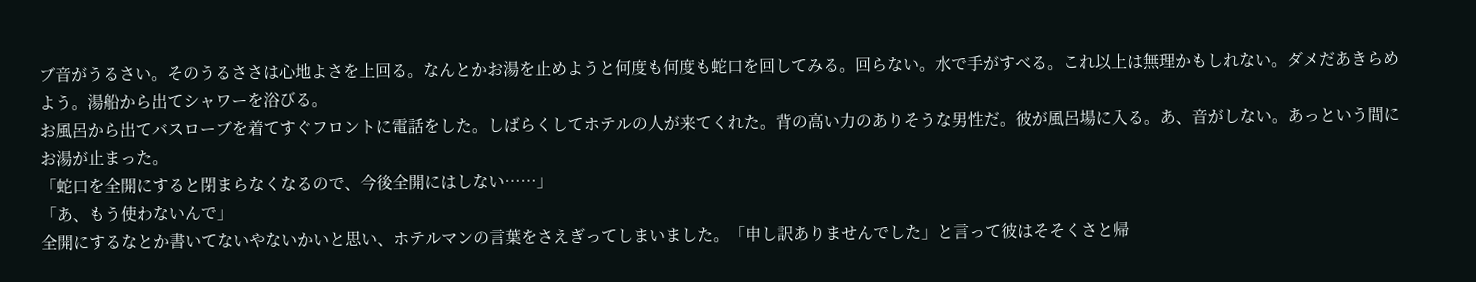ブ音がうるさい。そのうるささは心地よさを上回る。なんとかお湯を止めようと何度も何度も蛇口を回してみる。回らない。水で手がすべる。これ以上は無理かもしれない。ダメだあきらめよう。湯船から出てシャワーを浴びる。
お風呂から出てバスローブを着てすぐフロントに電話をした。しばらくしてホテルの人が来てくれた。背の高い力のありそうな男性だ。彼が風呂場に入る。あ、音がしない。あっという間にお湯が止まった。
「蛇口を全開にすると閉まらなくなるので、今後全開にはしない……」
「あ、もう使わないんで」
全開にするなとか書いてないやないかいと思い、ホテルマンの言葉をさえぎってしまいました。「申し訳ありませんでした」と言って彼はそそくさと帰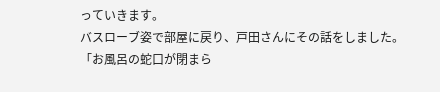っていきます。
バスローブ姿で部屋に戻り、戸田さんにその話をしました。
「お風呂の蛇口が閉まら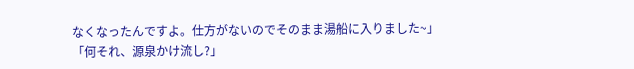なくなったんですよ。仕方がないのでそのまま湯船に入りました~」
「何それ、源泉かけ流し?」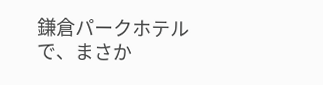鎌倉パークホテルで、まさか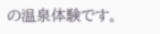の温泉体験です。